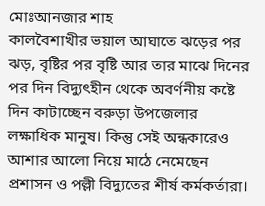মোঃআনজার শাহ
কালবৈশাখীর ভয়াল আঘাতে ঝড়ের পর ঝড়, বৃষ্টির পর বৃষ্টি আর তার মাঝে দিনের পর দিন বিদ্যুৎহীন থেকে অবর্ণনীয় কষ্টে দিন কাটাচ্ছেন বরুড়া উপজেলার লক্ষাধিক মানুষ। কিন্তু সেই অন্ধকারেও আশার আলো নিয়ে মাঠে নেমেছেন প্রশাসন ও পল্লী বিদ্যুতের শীর্ষ কর্মকর্তারা।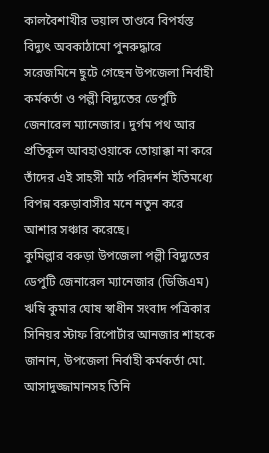কালবৈশাখীর ভয়াল তাণ্ডবে বিপর্যস্ত বিদ্যুৎ অবকাঠামো পুনরুদ্ধারে সরেজমিনে ছুটে গেছেন উপজেলা নির্বাহী কর্মকর্তা ও পল্লী বিদ্যুতের ডেপুটি জেনারেল ম্যানেজার। দুর্গম পথ আর প্রতিকূল আবহাওয়াকে তোয়াক্কা না করে তাঁদের এই সাহসী মাঠ পরিদর্শন ইতিমধ্যে বিপন্ন বরুড়াবাসীর মনে নতুন করে আশার সঞ্চার করেছে।
কুমিল্লার বরুড়া উপজেলা পল্লী বিদ্যুতের ডেপুটি জেনারেল ম্যানেজার (ডিজিএম) ঋষি কুমার ঘোষ স্বাধীন সংবাদ পত্রিকার সিনিয়র স্টাফ রিপোর্টার আনজার শাহকে জানান, উপজেলা নির্বাহী কর্মকর্তা মো. আসাদুজ্জামানসহ তিনি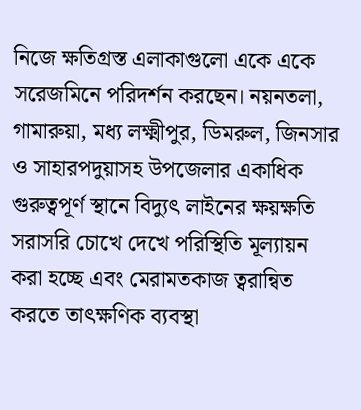নিজে ক্ষতিগ্রস্ত এলাকাগুলো একে একে সরেজমিনে পরিদর্শন করছেন। নয়নতলা, গামারুয়া, মধ্য লক্ষ্মীপুর, ডিমরুল, জিনসার ও সাহারপদুয়াসহ উপজেলার একাধিক গুরুত্বপূর্ণ স্থানে বিদ্যুৎ লাইনের ক্ষয়ক্ষতি সরাসরি চোখে দেখে পরিস্থিতি মূল্যায়ন করা হচ্ছে এবং মেরামতকাজ ত্বরান্বিত করতে তাৎক্ষণিক ব্যবস্থা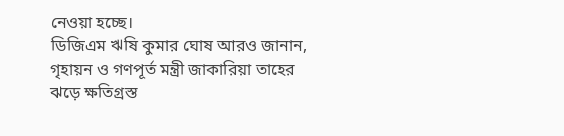নেওয়া হচ্ছে।
ডিজিএম ঋষি কুমার ঘোষ আরও জানান, গৃহায়ন ও গণপূর্ত মন্ত্রী জাকারিয়া তাহের ঝড়ে ক্ষতিগ্রস্ত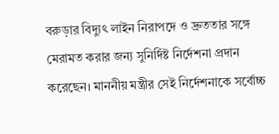বরুড়ার বিদ্যুৎ লাইন নিরাপদে ও দ্রুততার সঙ্গে মেরামত করার জন্য সুনির্দিষ্ট নির্দেশনা প্রদান করেছেন। মাননীয় মন্ত্রীর সেই নির্দেশনাকে সর্বোচ্চ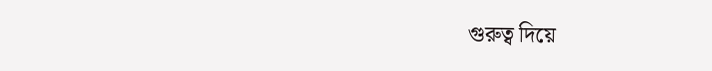গুরুত্ব দিয়ে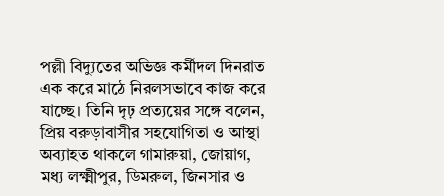পল্লী বিদ্যুতের অভিজ্ঞ কর্মীদল দিনরাত এক করে মাঠে নিরলসভাবে কাজ করে যাচ্ছে। তিনি দৃঢ় প্রত্যয়ের সঙ্গে বলেন, প্রিয় বরুড়াবাসীর সহযোগিতা ও আস্থা অব্যাহত থাকলে গামারুয়া, জোয়াগ, মধ্য লক্ষ্মীপুর, ডিমরুল, জিনসার ও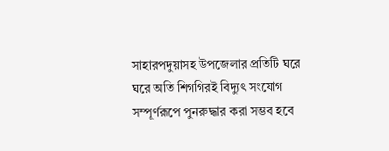সাহারপদুয়াসহ উপজেলার প্রতিটি ঘরে ঘরে অতি শিগগিরই বিদ্যুৎ সংযোগ সম্পূর্ণরূপে পুনরুদ্ধার করা সম্ভব হবে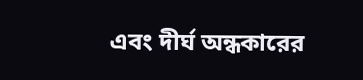এবং দীর্ঘ অন্ধকারের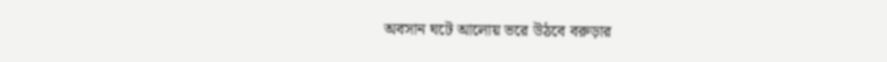অবসান ঘটে আলোয় ভরে উঠবে বরুড়ার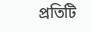প্রতিটি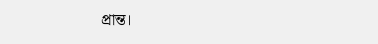প্রান্ত।